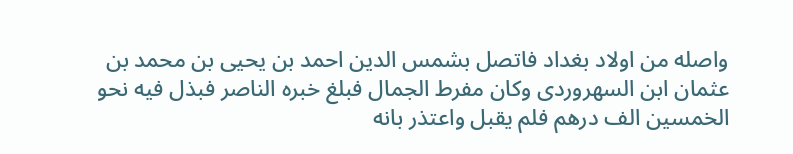واصله من اولاد بغداد فاتصل بشمس الدين احمد بن يحيى بن محمد بن عثمان ابن السهروردى وكان مفرط الجمال فبلغ خبره الناصر فبذل فيه نحو الخمسين الف درهم فلم يقبل واعتذر بانه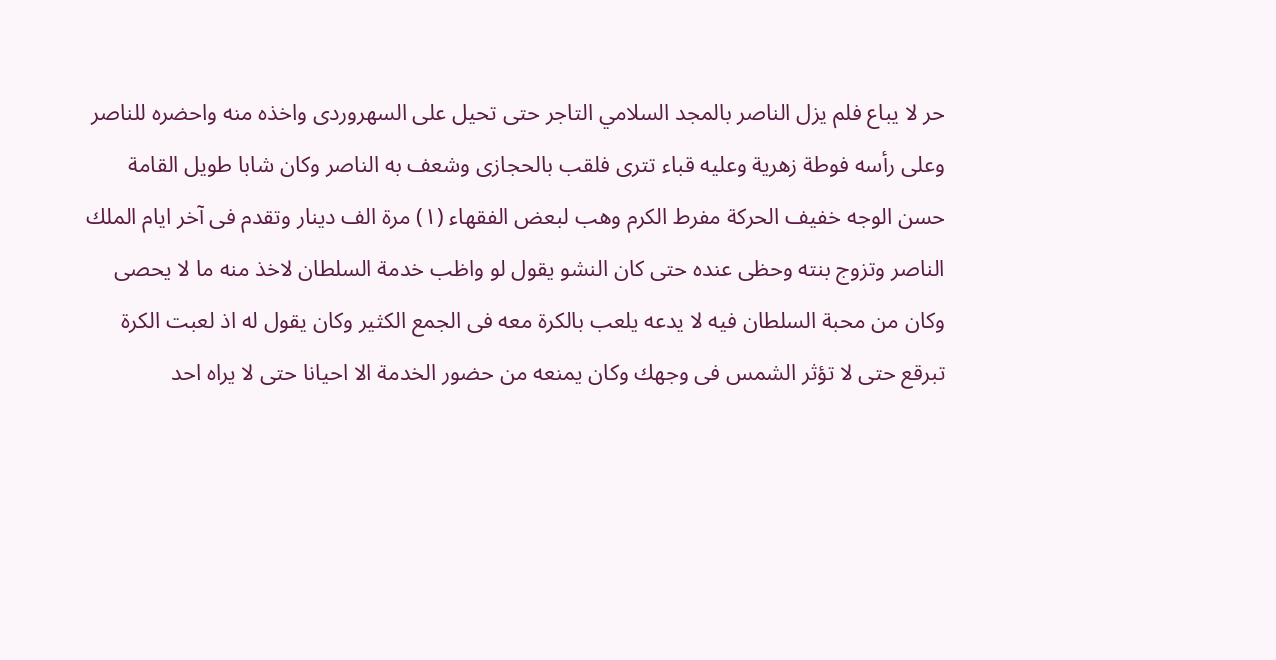حر لا يباع فلم يزل الناصر بالمجد السلامي التاجر حتى تحيل على السهروردى واخذه منه واحضره للناصر وعلى رأسه فوطة زهرية وعليه قباء تترى فلقب بالحجازى وشعف به الناصر وكان شابا طويل القامة حسن الوجه خفيف الحركة مفرط الكرم وهب لبعض الفقهاء (١) مرة الف دينار وتقدم فى آخر ايام الملك الناصر وتزوج بنته وحظى عنده حتى كان النشو يقول لو واظب خدمة السلطان لاخذ منه ما لا يحصى وكان من محبة السلطان فيه لا يدعه يلعب بالكرة معه فى الجمع الكثير وكان يقول له اذ لعبت الكرة تبرقع حتى لا تؤثر الشمس فى وجهك وكان يمنعه من حضور الخدمة الا احيانا حتى لا يراه احد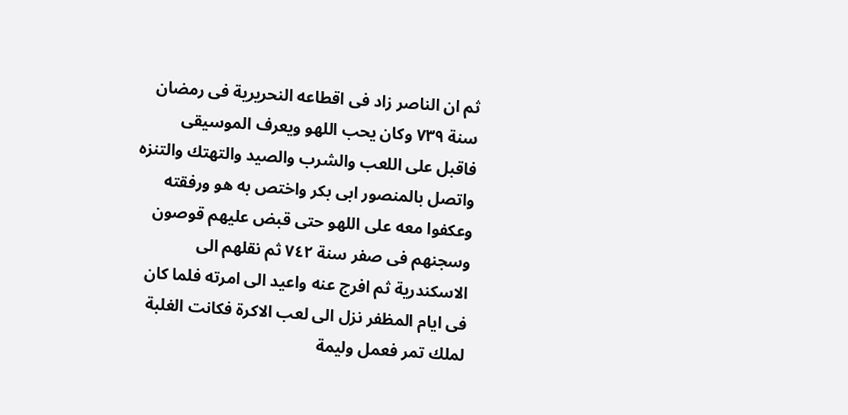ثم ان الناصر زاد فى اقطاعه النحريرية فى رمضان سنة ٧٣٩ وكان يحب اللهو ويعرف الموسيقى فاقبل على اللعب والشرب والصيد والتهتك والتنزه واتصل بالمنصور ابى بكر واختص به هو ورفقته وعكفوا معه على اللهو حتى قبض عليهم قوصون وسجنهم فى صفر سنة ٧٤٢ ثم نقلهم الى الاسكندرية ثم افرج عنه واعيد الى امرته فلما كان فى ايام المظفر نزل الى لعب الاكرة فكانت الغلبة لملك تمر فعمل وليمة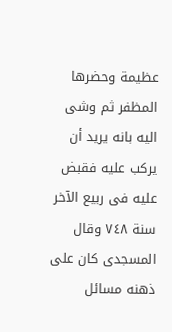عظيمة وحضرها المظفر ثم وشى اليه بانه يريد أن يركب عليه فقبض عليه فى ربيع الآخر سنة ٧٤٨ وقال المسجدى كان على ذهنه مسائل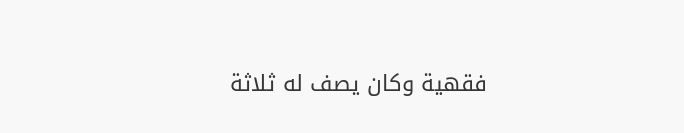فقهية وكان يصف له ثلاثة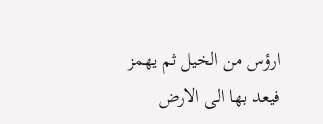ارؤس من الخيل ثم يهمز فيعد بها الى الارض